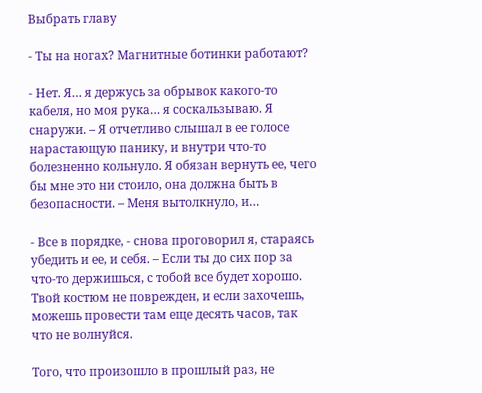Выбрать главу

- Ты на ногах? Магнитные ботинки работают?

- Нет. Я… я держусь за обрывок какого-то кабеля, но моя рука… я соскальзываю. Я снаружи. – Я отчетливо слышал в ее голосе нарастающую панику, и внутри что-то болезненно кольнуло. Я обязан вернуть ее, чего бы мне это ни стоило, она должна быть в безопасности. – Меня вытолкнуло, и…

- Все в порядке, - снова проговорил я, стараясь убедить и ее, и себя. – Если ты до сих пор за что-то держишься, с тобой все будет хорошо. Твой костюм не поврежден, и если захочешь, можешь провести там еще десять часов, так что не волнуйся.

Того, что произошло в прошлый раз, не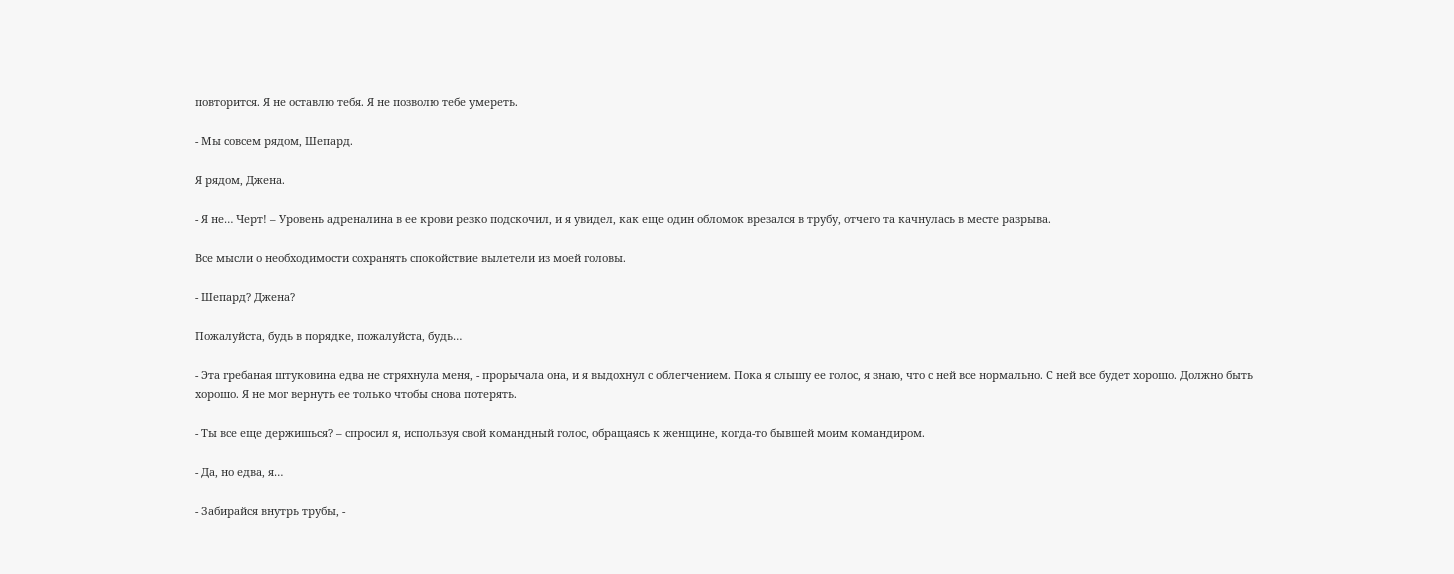повторится. Я не оставлю тебя. Я не позволю тебе умереть.

- Мы совсем рядом, Шепард.

Я рядом, Джена.

- Я не… Черт! – Уровень адреналина в ее крови резко подскочил, и я увидел, как еще один обломок врезался в трубу, отчего та качнулась в месте разрыва.

Все мысли о необходимости сохранять спокойствие вылетели из моей головы.

- Шепард? Джена?

Пожалуйста, будь в порядке, пожалуйста, будь…

- Эта гребаная штуковина едва не стряхнула меня, - прорычала она, и я выдохнул с облегчением. Пока я слышу ее голос, я знаю, что с ней все нормально. С ней все будет хорошо. Должно быть хорошо. Я не мог вернуть ее только чтобы снова потерять.

- Ты все еще держишься? – спросил я, используя свой командный голос, обращаясь к женщине, когда-то бывшей моим командиром.

- Да, но едва, я…

- Забирайся внутрь трубы, -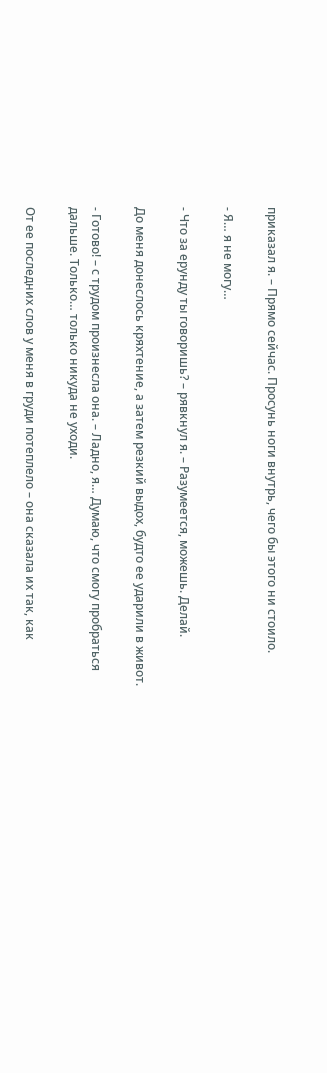приказал я. – Прямо сейчас. Просунь ноги внутрь, чего бы этого ни стоило.

- Я… я не могу…

- Что за ерунду ты говоришь? – рявкнул я. – Разумеется, можешь. Делай.

До меня донеслось кряхтение, а затем резкий выдох, будто ее ударили в живот.

- Готово! – с трудом произнесла она. – Ладно, я… Думаю, что смогу пробраться дальше. Только… только никуда не уходи.

От ее последних слов у меня в груди потеплело – она сказала их так, как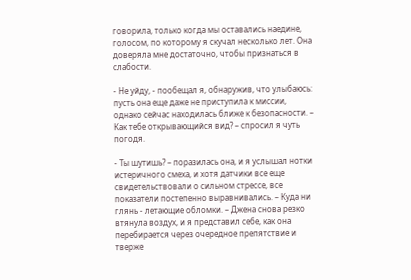говорила, только когда мы оставались наедине, голосом, по которому я скучал несколько лет. Она доверяла мне достаточно, чтобы признаться в слабости.

- Не уйду, - пообещал я, обнаружив, что улыбаюсь: пусть она еще даже не приступила к миссии, однако сейчас находилась ближе к безопасности. – Как тебе открывающийся вид? – спросил я чуть погодя.

- Ты шутишь? – поразилась она, и я услышал нотки истеричного смеха, и хотя датчики все еще свидетельствовали о сильном стрессе, все показатели постепенно выравнивались. – Куда ни глянь - летающие обломки. – Джена снова резко втянула воздух, и я представил себе, как она перебирается через очередное препятствие и тверже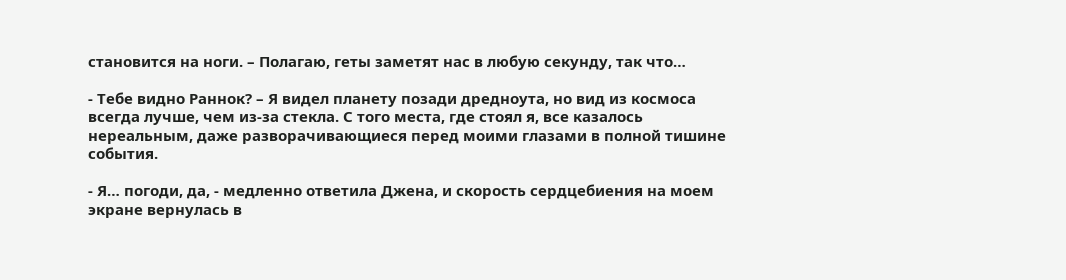становится на ноги. – Полагаю, геты заметят нас в любую секунду, так что…

- Тебе видно Раннок? – Я видел планету позади дредноута, но вид из космоса всегда лучше, чем из-за стекла. С того места, где стоял я, все казалось нереальным, даже разворачивающиеся перед моими глазами в полной тишине события.

- Я… погоди, да, - медленно ответила Джена, и скорость сердцебиения на моем экране вернулась в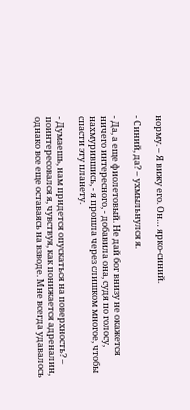норму. – Я вижу его. Он… ярко-синий.

- Синий, да? – ухмыльнулся я.

- Да, а еще фиолетовый. Не дай бог внизу не окажется ничего интересного, - добавила она, судя по голосу, нахмурившись, - я прошла через слишком многое, чтобы спасти эту планету.

- Думаешь, нам придется опускаться на поверхность? – поинтересовался я, чувствуя, как понижается адреналин, однако все еще оставаясь на взводе. Мне всегда удавалось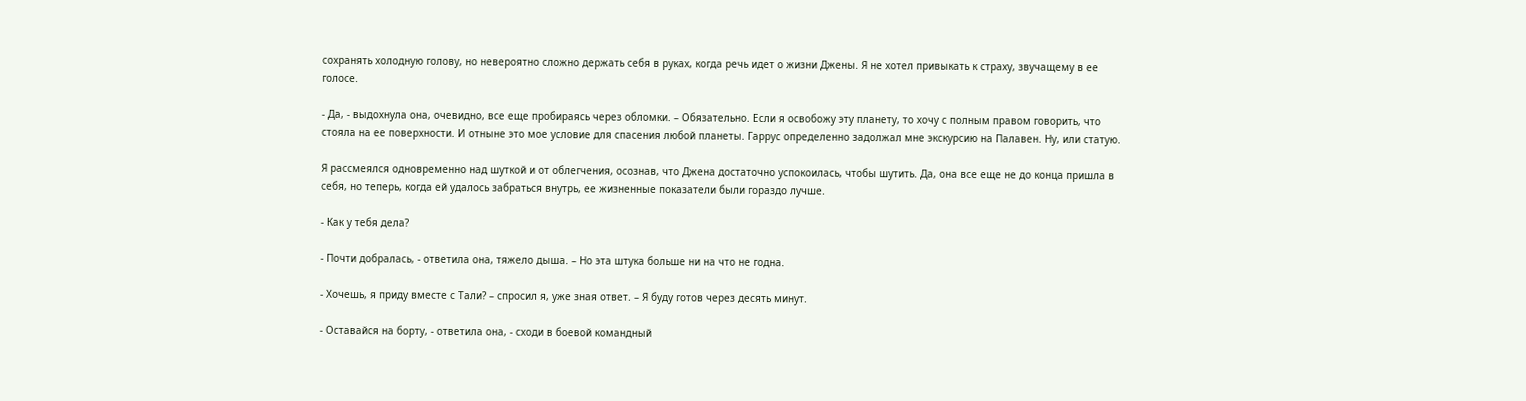сохранять холодную голову, но невероятно сложно держать себя в руках, когда речь идет о жизни Джены. Я не хотел привыкать к страху, звучащему в ее голосе.

- Да, - выдохнула она, очевидно, все еще пробираясь через обломки. – Обязательно. Если я освобожу эту планету, то хочу с полным правом говорить, что стояла на ее поверхности. И отныне это мое условие для спасения любой планеты. Гаррус определенно задолжал мне экскурсию на Палавен. Ну, или статую.

Я рассмеялся одновременно над шуткой и от облегчения, осознав, что Джена достаточно успокоилась, чтобы шутить. Да, она все еще не до конца пришла в себя, но теперь, когда ей удалось забраться внутрь, ее жизненные показатели были гораздо лучше.

- Как у тебя дела?

- Почти добралась, - ответила она, тяжело дыша. – Но эта штука больше ни на что не годна.

- Хочешь, я приду вместе с Тали? – спросил я, уже зная ответ. – Я буду готов через десять минут.

- Оставайся на борту, - ответила она, - сходи в боевой командный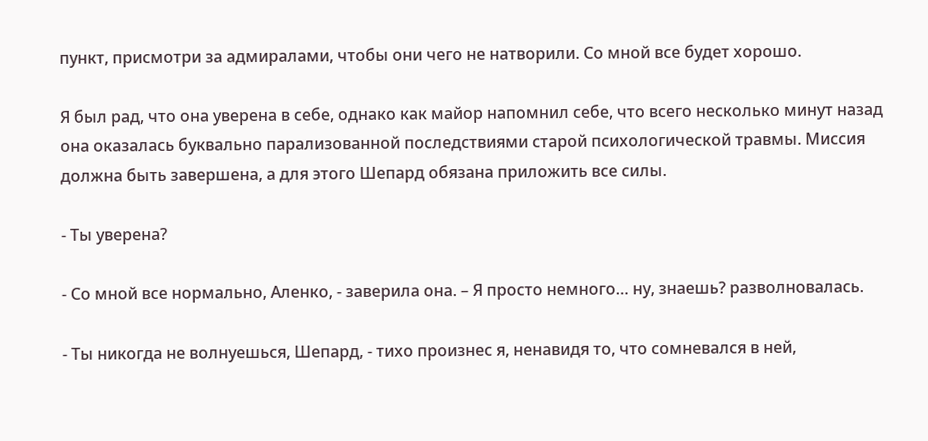пункт, присмотри за адмиралами, чтобы они чего не натворили. Со мной все будет хорошо.

Я был рад, что она уверена в себе, однако как майор напомнил себе, что всего несколько минут назад она оказалась буквально парализованной последствиями старой психологической травмы. Миссия должна быть завершена, а для этого Шепард обязана приложить все силы.

- Ты уверена?

- Со мной все нормально, Аленко, - заверила она. – Я просто немного… ну, знаешь? разволновалась.

- Ты никогда не волнуешься, Шепард, - тихо произнес я, ненавидя то, что сомневался в ней,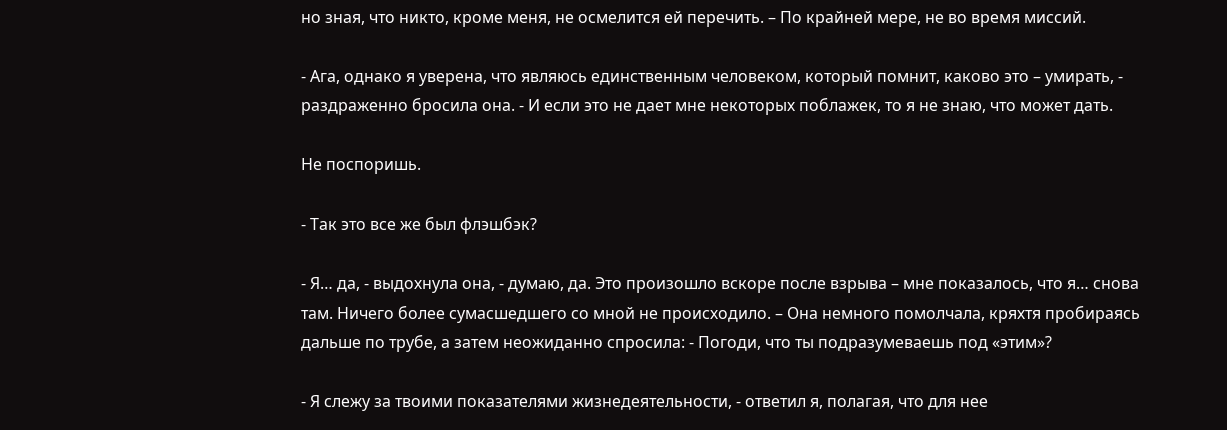но зная, что никто, кроме меня, не осмелится ей перечить. – По крайней мере, не во время миссий.

- Ага, однако я уверена, что являюсь единственным человеком, который помнит, каково это – умирать, - раздраженно бросила она. - И если это не дает мне некоторых поблажек, то я не знаю, что может дать.

Не поспоришь.

- Так это все же был флэшбэк?

- Я… да, - выдохнула она, - думаю, да. Это произошло вскоре после взрыва – мне показалось, что я… снова там. Ничего более сумасшедшего со мной не происходило. – Она немного помолчала, кряхтя пробираясь дальше по трубе, а затем неожиданно спросила: - Погоди, что ты подразумеваешь под «этим»?

- Я слежу за твоими показателями жизнедеятельности, - ответил я, полагая, что для нее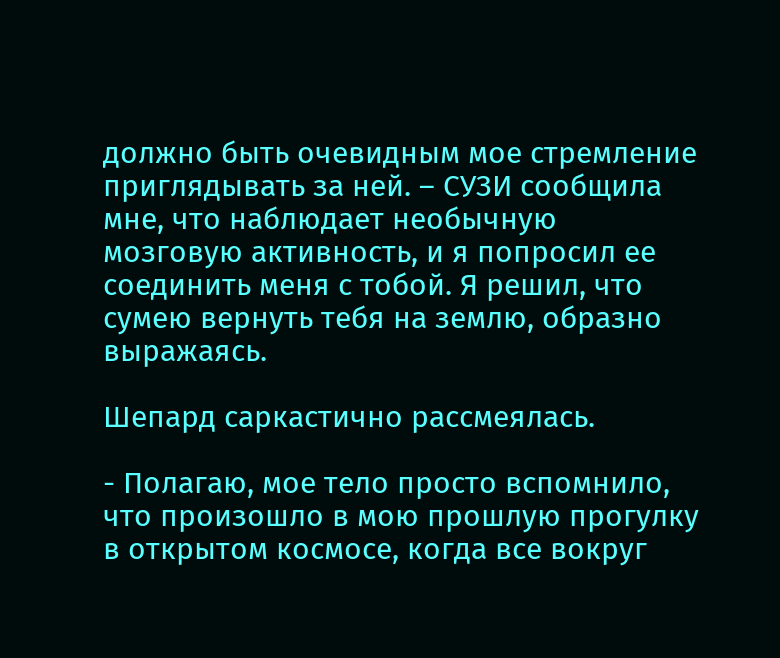должно быть очевидным мое стремление приглядывать за ней. – СУЗИ сообщила мне, что наблюдает необычную мозговую активность, и я попросил ее соединить меня с тобой. Я решил, что сумею вернуть тебя на землю, образно выражаясь.

Шепард саркастично рассмеялась.

- Полагаю, мое тело просто вспомнило, что произошло в мою прошлую прогулку в открытом космосе, когда все вокруг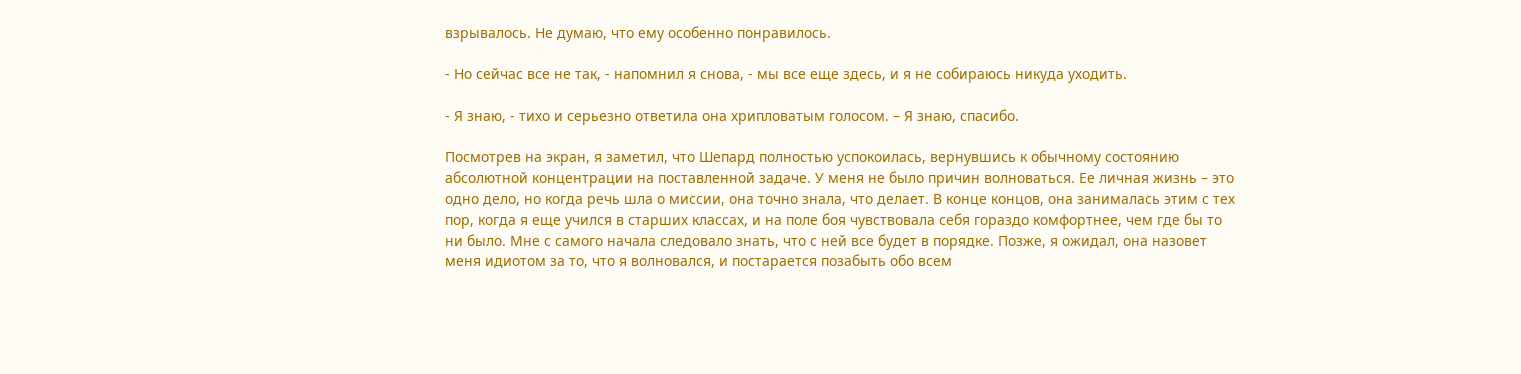взрывалось. Не думаю, что ему особенно понравилось.

- Но сейчас все не так, - напомнил я снова, - мы все еще здесь, и я не собираюсь никуда уходить.

- Я знаю, - тихо и серьезно ответила она хрипловатым голосом. – Я знаю, спасибо.

Посмотрев на экран, я заметил, что Шепард полностью успокоилась, вернувшись к обычному состоянию абсолютной концентрации на поставленной задаче. У меня не было причин волноваться. Ее личная жизнь – это одно дело, но когда речь шла о миссии, она точно знала, что делает. В конце концов, она занималась этим с тех пор, когда я еще учился в старших классах, и на поле боя чувствовала себя гораздо комфортнее, чем где бы то ни было. Мне с самого начала следовало знать, что с ней все будет в порядке. Позже, я ожидал, она назовет меня идиотом за то, что я волновался, и постарается позабыть обо всем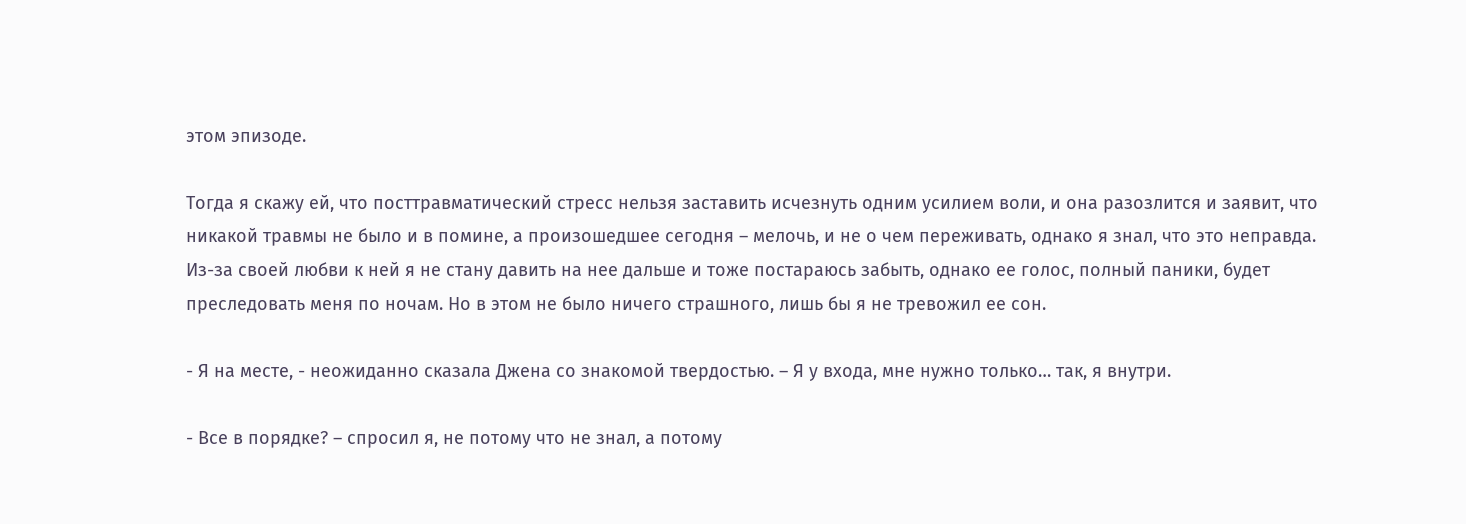этом эпизоде.

Тогда я скажу ей, что посттравматический стресс нельзя заставить исчезнуть одним усилием воли, и она разозлится и заявит, что никакой травмы не было и в помине, а произошедшее сегодня – мелочь, и не о чем переживать, однако я знал, что это неправда. Из-за своей любви к ней я не стану давить на нее дальше и тоже постараюсь забыть, однако ее голос, полный паники, будет преследовать меня по ночам. Но в этом не было ничего страшного, лишь бы я не тревожил ее сон.

- Я на месте, - неожиданно сказала Джена со знакомой твердостью. – Я у входа, мне нужно только… так, я внутри.

- Все в порядке? – спросил я, не потому что не знал, а потому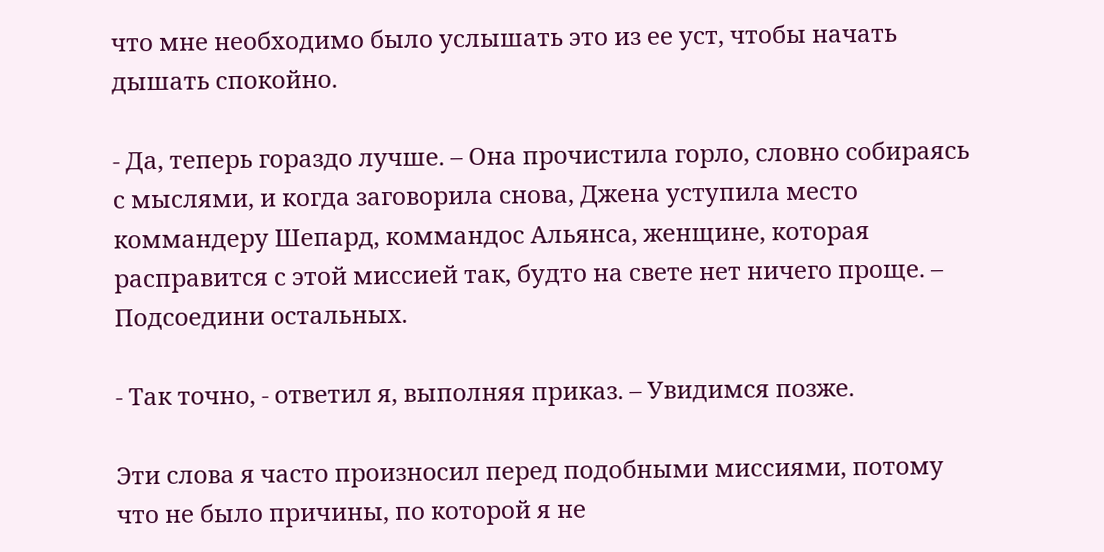что мне необходимо было услышать это из ее уст, чтобы начать дышать спокойно.

- Да, теперь гораздо лучше. – Она прочистила горло, словно собираясь с мыслями, и когда заговорила снова, Джена уступила место коммандеру Шепард, коммандос Альянса, женщине, которая расправится с этой миссией так, будто на свете нет ничего проще. – Подсоедини остальных.

- Так точно, - ответил я, выполняя приказ. – Увидимся позже.

Эти слова я часто произносил перед подобными миссиями, потому что не было причины, по которой я не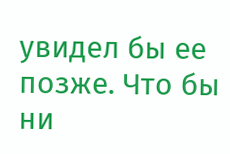увидел бы ее позже. Что бы ни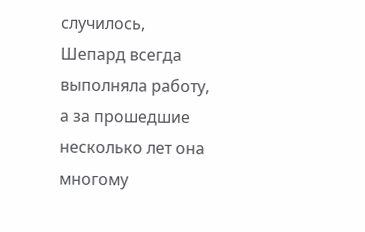случилось, Шепард всегда выполняла работу, а за прошедшие несколько лет она многому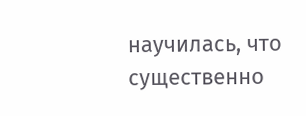научилась, что существенно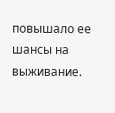повышало ее шансы на выживание.